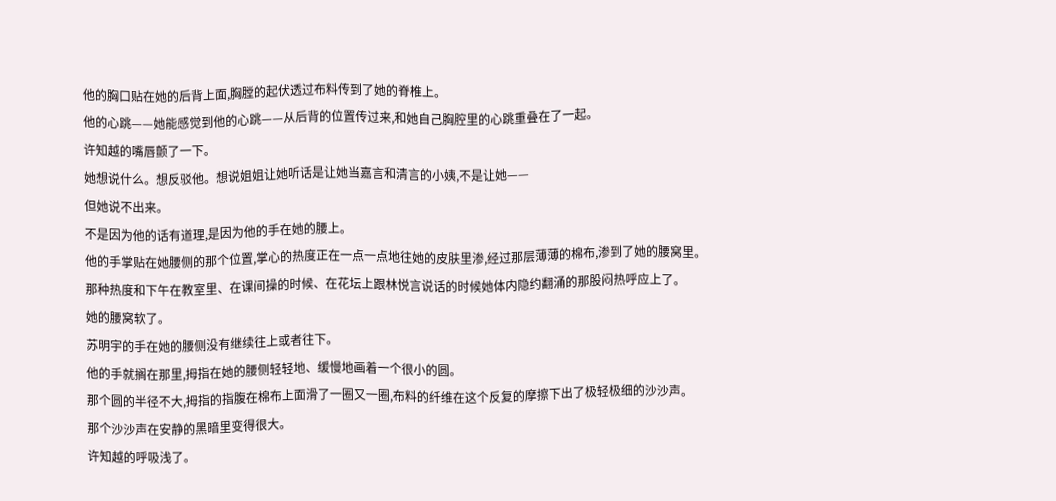他的胸口贴在她的后背上面,胸膛的起伏透过布料传到了她的脊椎上。
他的心跳——她能感觉到他的心跳——从后背的位置传过来,和她自己胸腔里的心跳重叠在了一起。
许知越的嘴唇颤了一下。
她想说什么。想反驳他。想说姐姐让她听话是让她当嘉言和清言的小姨,不是让她——
但她说不出来。
不是因为他的话有道理,是因为他的手在她的腰上。
他的手掌贴在她腰侧的那个位置,掌心的热度正在一点一点地往她的皮肤里渗,经过那层薄薄的棉布,渗到了她的腰窝里。
那种热度和下午在教室里、在课间操的时候、在花坛上跟林悦言说话的时候她体内隐约翻涌的那股闷热呼应上了。
她的腰窝软了。
苏明宇的手在她的腰侧没有继续往上或者往下。
他的手就搁在那里,拇指在她的腰侧轻轻地、缓慢地画着一个很小的圆。
那个圆的半径不大,拇指的指腹在棉布上面滑了一圈又一圈,布料的纤维在这个反复的摩擦下出了极轻极细的沙沙声。
那个沙沙声在安静的黑暗里变得很大。
许知越的呼吸浅了。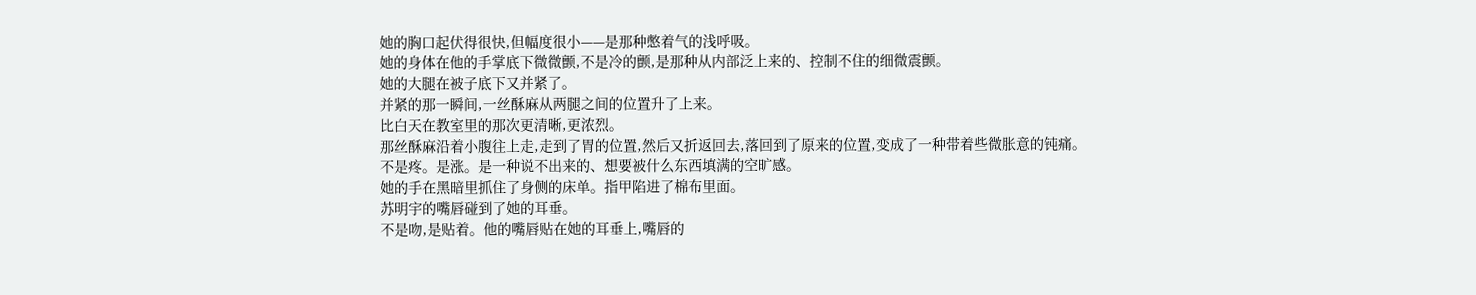她的胸口起伏得很快,但幅度很小——是那种憋着气的浅呼吸。
她的身体在他的手掌底下微微颤,不是冷的颤,是那种从内部泛上来的、控制不住的细微震颤。
她的大腿在被子底下又并紧了。
并紧的那一瞬间,一丝酥麻从两腿之间的位置升了上来。
比白天在教室里的那次更清晰,更浓烈。
那丝酥麻沿着小腹往上走,走到了胃的位置,然后又折返回去,落回到了原来的位置,变成了一种带着些微胀意的钝痛。
不是疼。是涨。是一种说不出来的、想要被什么东西填满的空旷感。
她的手在黑暗里抓住了身侧的床单。指甲陷进了棉布里面。
苏明宇的嘴唇碰到了她的耳垂。
不是吻,是贴着。他的嘴唇贴在她的耳垂上,嘴唇的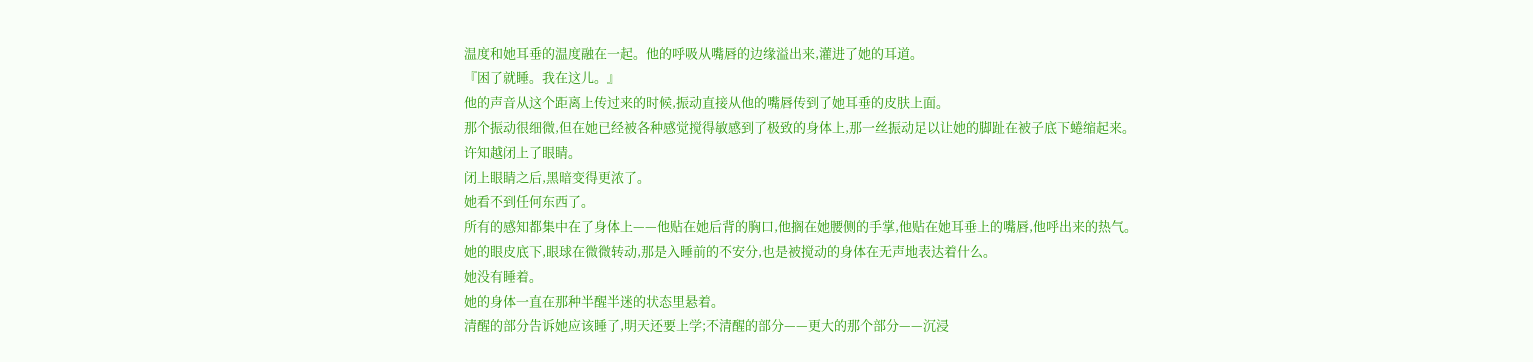温度和她耳垂的温度融在一起。他的呼吸从嘴唇的边缘溢出来,灌进了她的耳道。
『困了就睡。我在这儿。』
他的声音从这个距离上传过来的时候,振动直接从他的嘴唇传到了她耳垂的皮肤上面。
那个振动很细微,但在她已经被各种感觉搅得敏感到了极致的身体上,那一丝振动足以让她的脚趾在被子底下蜷缩起来。
许知越闭上了眼睛。
闭上眼睛之后,黑暗变得更浓了。
她看不到任何东西了。
所有的感知都集中在了身体上——他贴在她后背的胸口,他搁在她腰侧的手掌,他贴在她耳垂上的嘴唇,他呼出来的热气。
她的眼皮底下,眼球在微微转动,那是入睡前的不安分,也是被搅动的身体在无声地表达着什么。
她没有睡着。
她的身体一直在那种半醒半迷的状态里悬着。
清醒的部分告诉她应该睡了,明天还要上学;不清醒的部分——更大的那个部分——沉浸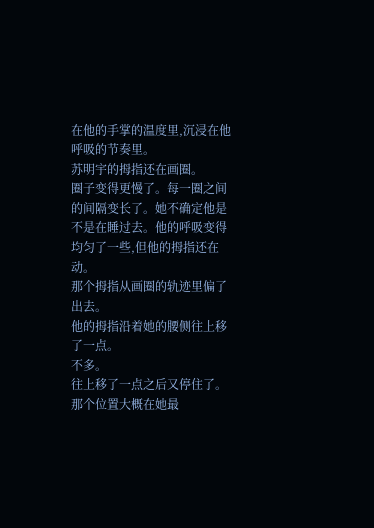在他的手掌的温度里,沉浸在他呼吸的节奏里。
苏明宇的拇指还在画圈。
圈子变得更慢了。每一圈之间的间隔变长了。她不确定他是不是在睡过去。他的呼吸变得均匀了一些,但他的拇指还在动。
那个拇指从画圈的轨迹里偏了出去。
他的拇指沿着她的腰侧往上移了一点。
不多。
往上移了一点之后又停住了。
那个位置大概在她最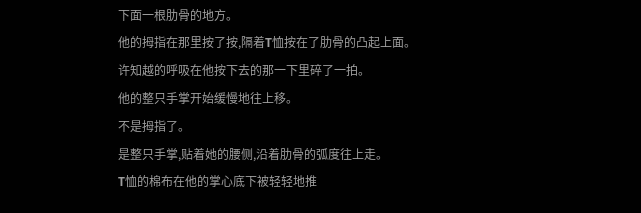下面一根肋骨的地方。
他的拇指在那里按了按,隔着T恤按在了肋骨的凸起上面。
许知越的呼吸在他按下去的那一下里碎了一拍。
他的整只手掌开始缓慢地往上移。
不是拇指了。
是整只手掌,贴着她的腰侧,沿着肋骨的弧度往上走。
T恤的棉布在他的掌心底下被轻轻地推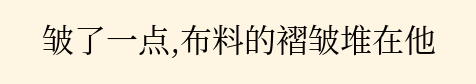皱了一点,布料的褶皱堆在他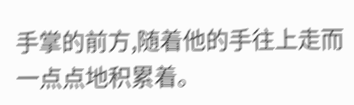手掌的前方,随着他的手往上走而一点点地积累着。